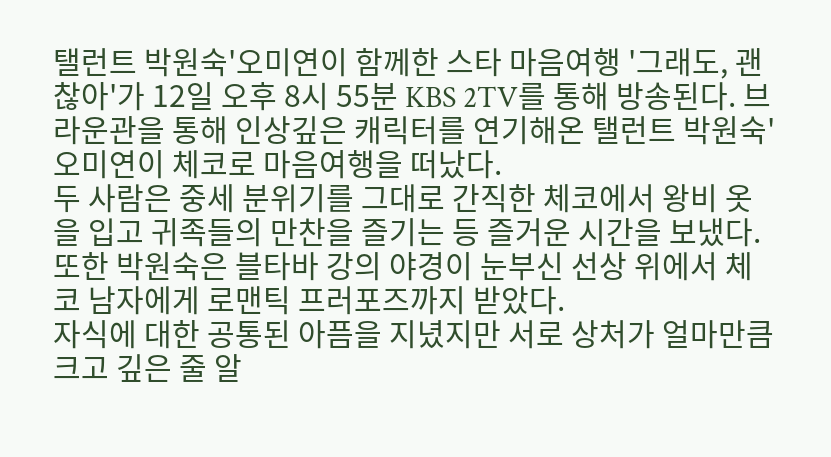탤런트 박원숙'오미연이 함께한 스타 마음여행 '그래도, 괜찮아'가 12일 오후 8시 55분 KBS 2TV를 통해 방송된다. 브라운관을 통해 인상깊은 캐릭터를 연기해온 탤런트 박원숙'오미연이 체코로 마음여행을 떠났다.
두 사람은 중세 분위기를 그대로 간직한 체코에서 왕비 옷을 입고 귀족들의 만찬을 즐기는 등 즐거운 시간을 보냈다. 또한 박원숙은 블타바 강의 야경이 눈부신 선상 위에서 체코 남자에게 로맨틱 프러포즈까지 받았다.
자식에 대한 공통된 아픔을 지녔지만 서로 상처가 얼마만큼 크고 깊은 줄 알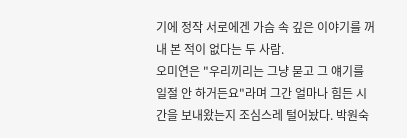기에 정작 서로에겐 가슴 속 깊은 이야기를 꺼내 본 적이 없다는 두 사람.
오미연은 "우리끼리는 그냥 묻고 그 얘기를 일절 안 하거든요"라며 그간 얼마나 힘든 시간을 보내왔는지 조심스레 털어놨다. 박원숙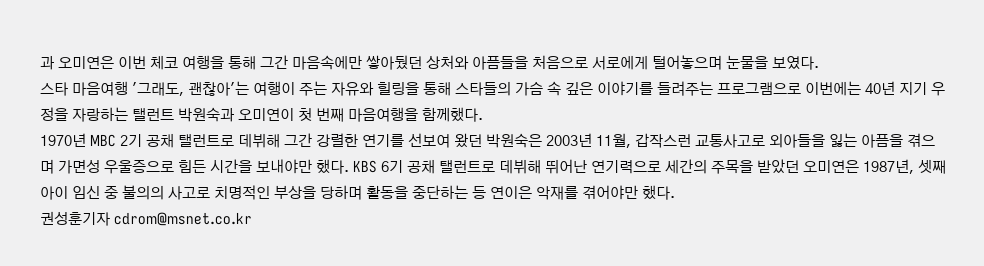과 오미연은 이번 체코 여행을 통해 그간 마음속에만 쌓아뒀던 상처와 아픔들을 처음으로 서로에게 털어놓으며 눈물을 보였다.
스타 마음여행 '그래도, 괜찮아'는 여행이 주는 자유와 힐링을 통해 스타들의 가슴 속 깊은 이야기를 들려주는 프로그램으로 이번에는 40년 지기 우정을 자랑하는 탤런트 박원숙과 오미연이 첫 번째 마음여행을 함께했다.
1970년 MBC 2기 공채 탤런트로 데뷔해 그간 강렬한 연기를 선보여 왔던 박원숙은 2003년 11월, 갑작스런 교통사고로 외아들을 잃는 아픔을 겪으며 가면성 우울증으로 힘든 시간을 보내야만 했다. KBS 6기 공채 탤런트로 데뷔해 뛰어난 연기력으로 세간의 주목을 받았던 오미연은 1987년, 셋째 아이 임신 중 불의의 사고로 치명적인 부상을 당하며 활동을 중단하는 등 연이은 악재를 겪어야만 했다.
권성훈기자 cdrom@msnet.co.kr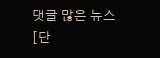댓글 많은 뉴스
[단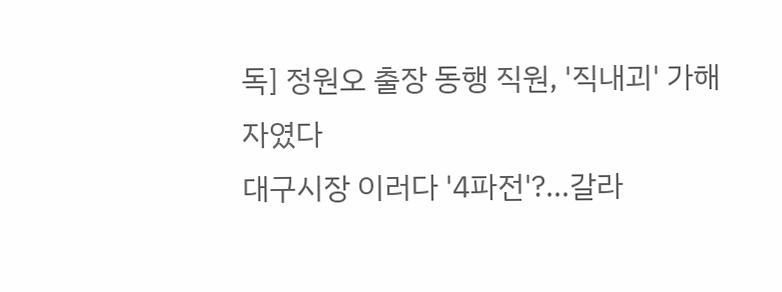독] 정원오 출장 동행 직원, '직내괴' 가해자였다
대구시장 이러다 '4파전'?…갈라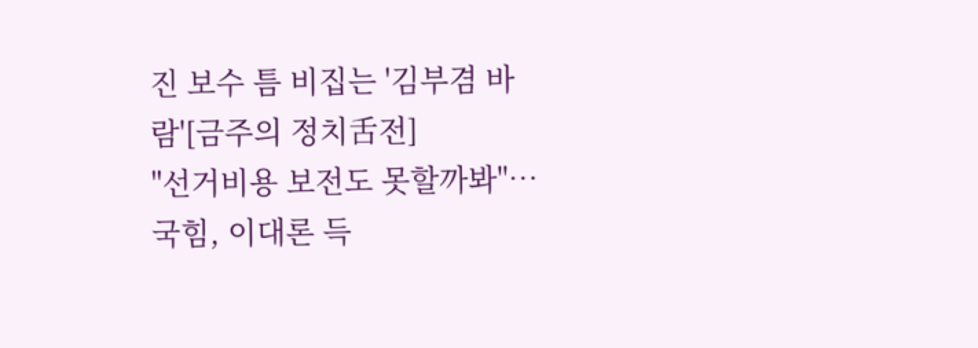진 보수 틈 비집는 '김부겸 바람'[금주의 정치舌전]
"선거비용 보전도 못할까봐"…국힘, 이대론 득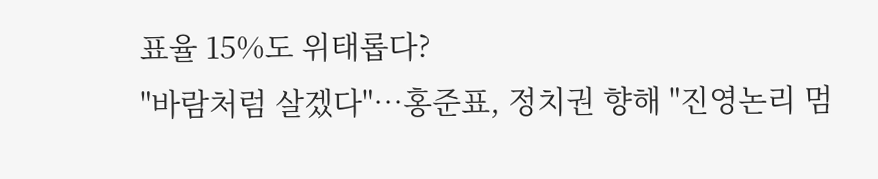표율 15%도 위태롭다?
"바람처럼 살겠다"…홍준표, 정치권 향해 "진영논리 멈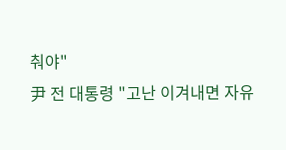춰야"
尹 전 대통령 "고난 이겨내면 자유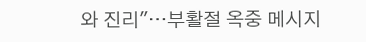와 진리"…부활절 옥중 메시지